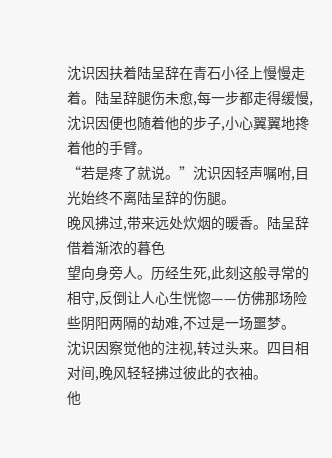沈识因扶着陆呈辞在青石小径上慢慢走着。陆呈辞腿伤未愈,每一步都走得缓慢,沈识因便也随着他的步子,小心翼翼地搀着他的手臂。
“若是疼了就说。”沈识因轻声嘱咐,目光始终不离陆呈辞的伤腿。
晚风拂过,带来远处炊烟的暖香。陆呈辞借着渐浓的暮色
望向身旁人。历经生死,此刻这般寻常的相守,反倒让人心生恍惚——仿佛那场险些阴阳两隔的劫难,不过是一场噩梦。
沈识因察觉他的注视,转过头来。四目相对间,晚风轻轻拂过彼此的衣袖。
他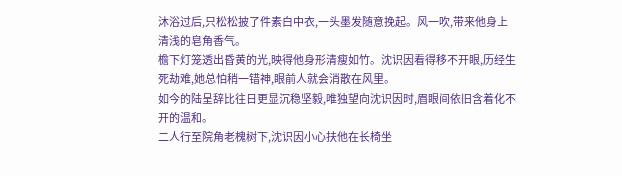沐浴过后,只松松披了件素白中衣,一头墨发随意挽起。风一吹,带来他身上清浅的皂角香气。
檐下灯笼透出昏黄的光,映得他身形清瘦如竹。沈识因看得移不开眼,历经生死劫难,她总怕稍一错神,眼前人就会消散在风里。
如今的陆呈辞比往日更显沉稳坚毅,唯独望向沈识因时,眉眼间依旧含着化不开的温和。
二人行至院角老槐树下,沈识因小心扶他在长椅坐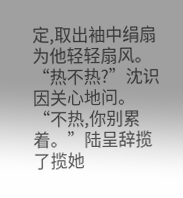定,取出袖中绢扇为他轻轻扇风。
“热不热?”沈识因关心地问。
“不热,你别累着。”陆呈辞揽了揽她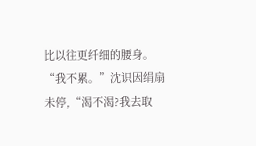比以往更纤细的腰身。
“我不累。”沈识因绢扇未停,“渴不渴?我去取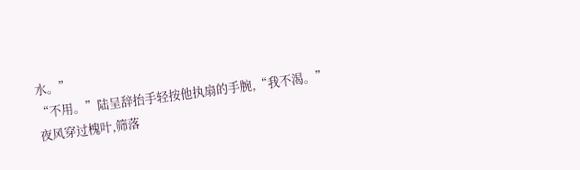水。”
“不用。”陆呈辞抬手轻按他执扇的手腕,“我不渴。”
夜风穿过槐叶,筛落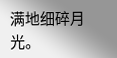满地细碎月光。